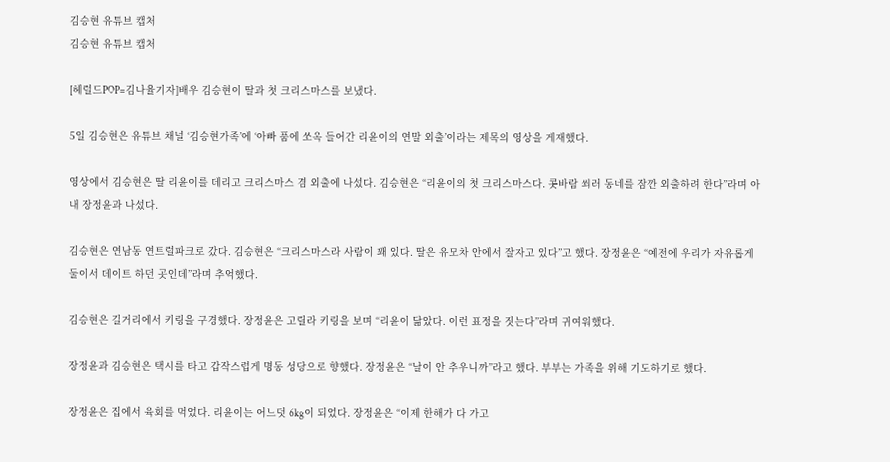김승현 유튜브 캡처
김승현 유튜브 캡처

[헤럴드POP=김나율기자]배우 김승현이 딸과 첫 크리스마스를 보냈다.

5일 김승현은 유튜브 채널 ‘김승현가족’에 ‘아빠 품에 쏘옥 들어간 리윤이의 연말 외출’이라는 제목의 영상을 게재했다.

영상에서 김승현은 딸 리윤이를 데리고 크리스마스 겸 외출에 나섰다. 김승현은 “리윤이의 첫 크리스마스다. 콧바람 쐬러 동네를 잠깐 외출하려 한다”라며 아내 장정윤과 나섰다.

김승현은 연남동 연트럴파크로 갔다. 김승현은 “크리스마스라 사람이 꽤 있다. 딸은 유모차 안에서 잘자고 있다”고 했다. 장정윤은 “예전에 우리가 자유롭게 둘이서 데이트 하던 곳인데”라며 추억했다.

김승현은 길거리에서 키링을 구경했다. 장정윤은 고릴라 키링을 보며 “리윤이 닮았다. 이런 표정을 짓는다”라며 귀여워했다.

장정윤과 김승현은 택시를 타고 갑작스럽게 명동 성당으로 향했다. 장정윤은 “날이 안 추우니까”라고 했다. 부부는 가족을 위해 기도하기로 했다.

장정윤은 집에서 육회를 먹었다. 리윤이는 어느덧 6kg이 되었다. 장정윤은 “이제 한해가 다 가고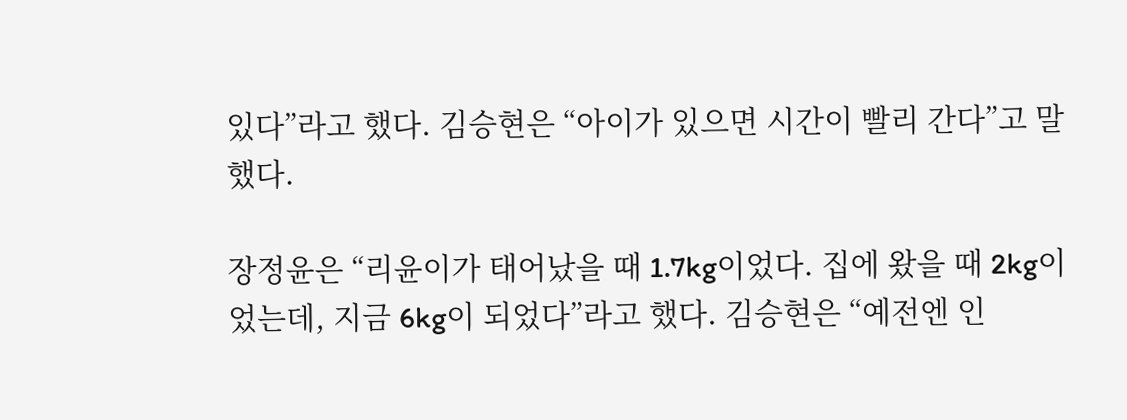있다”라고 했다. 김승현은 “아이가 있으면 시간이 빨리 간다”고 말했다.

장정윤은 “리윤이가 태어났을 때 1.7kg이었다. 집에 왔을 때 2kg이었는데, 지금 6kg이 되었다”라고 했다. 김승현은 “예전엔 인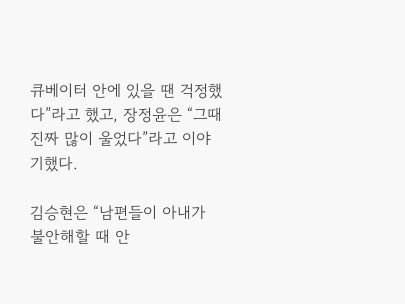큐베이터 안에 있을 땐 걱정했다”라고 했고, 장정윤은 “그때 진짜 많이 울었다”라고 이야기했다.

김승현은 “남편들이 아내가 불안해할 때 안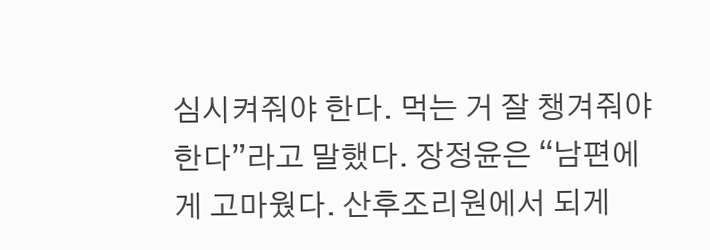심시켜줘야 한다. 먹는 거 잘 챙겨줘야 한다”라고 말했다. 장정윤은 “남편에게 고마웠다. 산후조리원에서 되게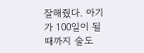잘해줬다. 아기가 100일이 될 때까지 술도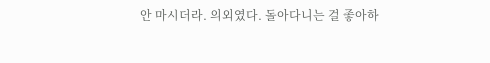안 마시더라. 의외였다. 돌아다니는 걸 좋아하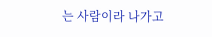는 사람이라 나가고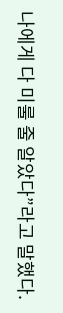나에게 다 미룰 줄 알았다”라고 말했다.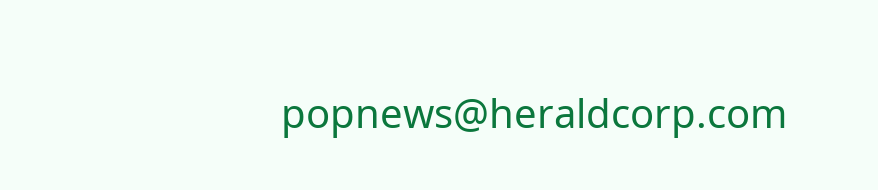popnews@heraldcorp.com